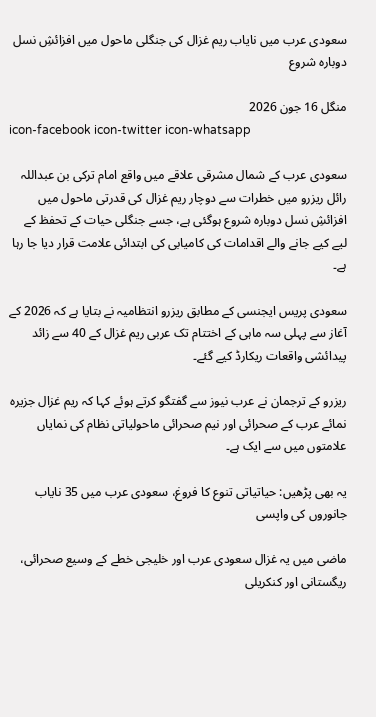سعودی عرب میں نایاب ریم غزال کی جنگلی ماحول میں افزائشِ نسل دوبارہ شروع

منگل 16 جون 2026
icon-facebook icon-twitter icon-whatsapp

سعودی عرب کے شمال مشرقی علاقے میں واقع امام ترکی بن عبداللہ رائل ریزرو میں خطرات سے دوچار ریم غزال کی قدرتی ماحول میں افزائشِ نسل دوبارہ شروع ہوگئی ہے، جسے جنگلی حیات کے تحفظ کے لیے کیے جانے والے اقدامات کی کامیابی کی ابتدائی علامت قرار دیا جا رہا ہے۔

سعودی پریس ایجنسی کے مطابق ریزرو انتظامیہ نے بتایا ہے کہ 2026 کے آغاز سے پہلی سہ ماہی کے اختتام تک عربی ریم غزال کے 40 سے زائد پیدائشی واقعات ریکارڈ کیے گئے۔

ریزرو کے ترجمان نے عرب نیوز سے گفتگو کرتے ہوئے کہا کہ ریم غزال جزیرہ نمائے عرب کے صحرائی اور نیم صحرائی ماحولیاتی نظام کی نمایاں علامتوں میں سے ایک ہے۔

یہ بھی پڑھیں: حیاتیاتی تنوع کا فروغ، سعودی عرب میں 35 نایاب جانوروں کی واپسی

ماضی میں یہ غزال سعودی عرب اور خلیجی خطے کے وسیع صحرائی، ریگستانی اور کنکریلی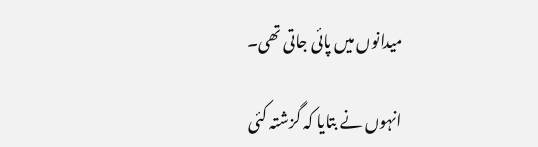میدانوں میں پائی جاتی تھی۔

انہوں نے بتایا کہ گزشتہ کئی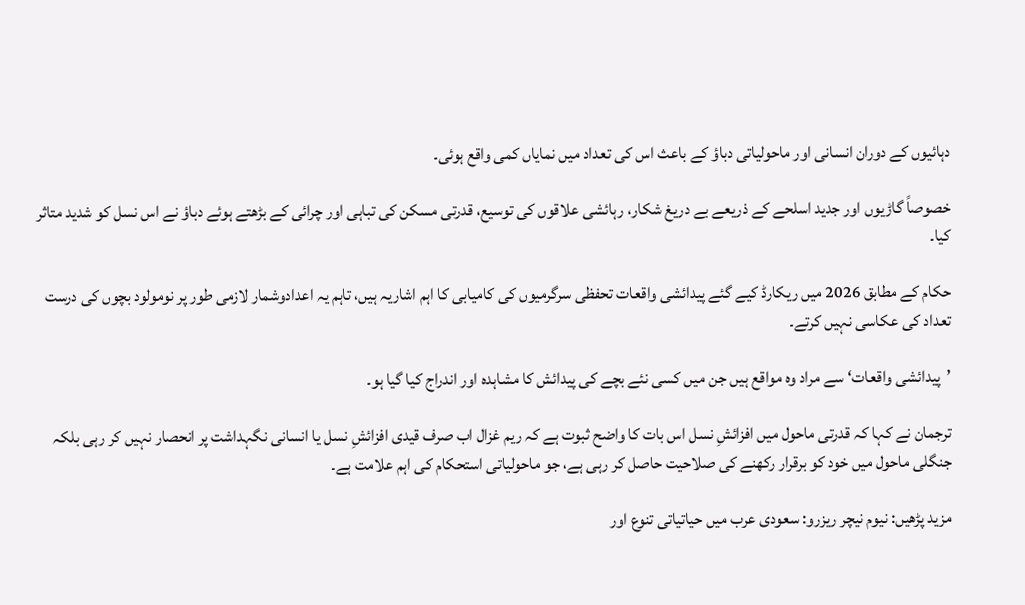دہائیوں کے دوران انسانی اور ماحولیاتی دباؤ کے باعث اس کی تعداد میں نمایاں کمی واقع ہوئی۔

خصوصاً گاڑیوں اور جدید اسلحے کے ذریعے بے دریغ شکار، رہائشی علاقوں کی توسیع، قدرتی مسکن کی تباہی اور چرائی کے بڑھتے ہوئے دباؤ نے اس نسل کو شدید متاثر کیا۔

حکام کے مطابق 2026 میں ریکارڈ کیے گئے پیدائشی واقعات تحفظی سرگرمیوں کی کامیابی کا اہم اشاریہ ہیں، تاہم یہ اعدادوشمار لازمی طور پر نومولود بچوں کی درست تعداد کی عکاسی نہیں کرتے۔

’پیدائشی واقعات‘ سے مراد وہ مواقع ہیں جن میں کسی نئے بچے کی پیدائش کا مشاہدہ اور اندراج کیا گیا ہو۔

ترجمان نے کہا کہ قدرتی ماحول میں افزائشِ نسل اس بات کا واضح ثبوت ہے کہ ریم غزال اب صرف قیدی افزائشِ نسل یا انسانی نگہداشت پر انحصار نہیں کر رہی بلکہ جنگلی ماحول میں خود کو برقرار رکھنے کی صلاحیت حاصل کر رہی ہے، جو ماحولیاتی استحکام کی اہم علامت ہے۔

مزید پڑھیں: نیوم نیچر ریزرو: سعودی عرب میں حیاتیاتی تنوع اور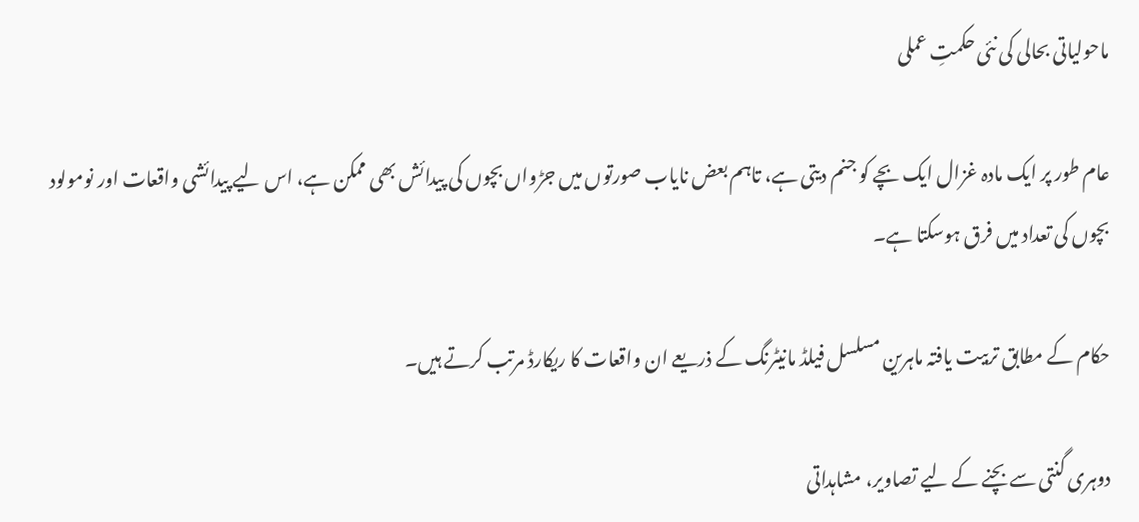ماحولیاتی بحالی کی نئی حکمتِ عملی

عام طور پر ایک مادہ غزال ایک بچے کو جنم دیتی ہے، تاہم بعض نایاب صورتوں میں جڑواں بچوں کی پیدائش بھی ممکن ہے، اس لیے پیدائشی واقعات اور نومولود بچوں کی تعداد میں فرق ہوسکتا ہے۔

حکام کے مطابق تربیت یافتہ ماہرین مسلسل فیلڈ مانیٹرنگ کے ذریعے ان واقعات کا ریکارڈ مرتب کرتے ہیں۔

دوہری گنتی سے بچنے کے لیے تصاویر، مشاہداتی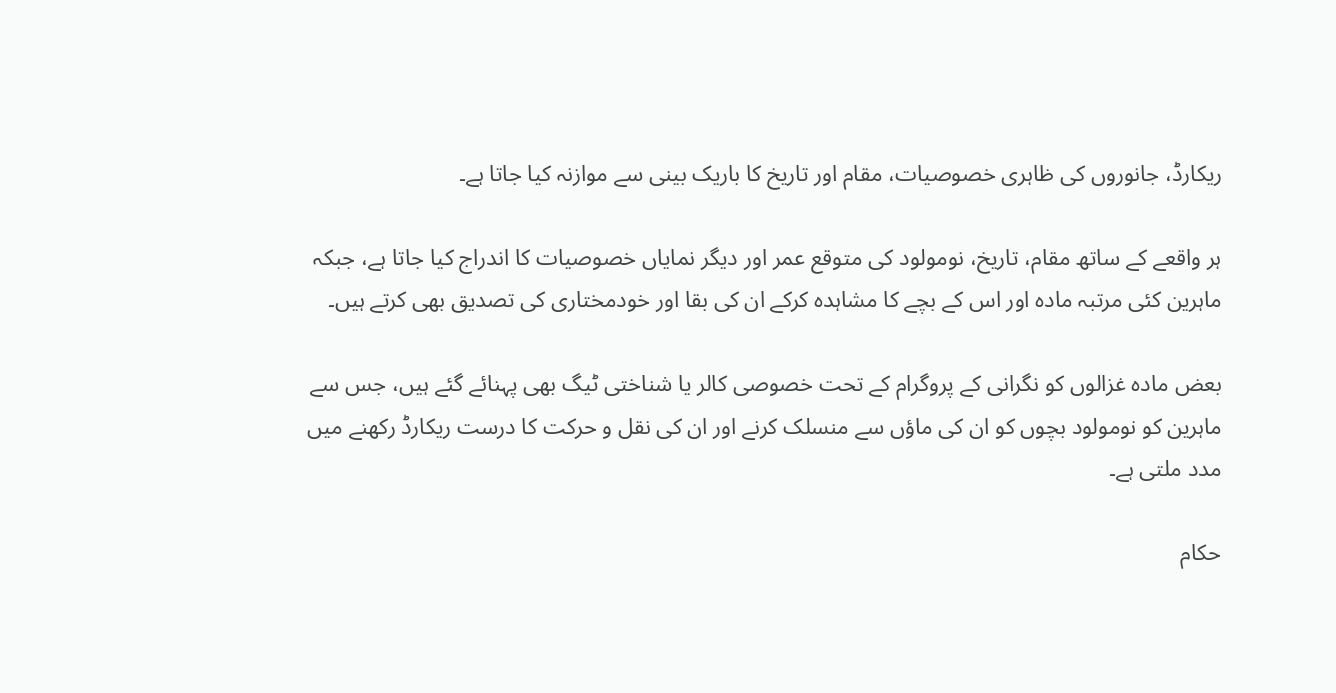ریکارڈ، جانوروں کی ظاہری خصوصیات، مقام اور تاریخ کا باریک بینی سے موازنہ کیا جاتا ہے۔

ہر واقعے کے ساتھ مقام، تاریخ، نومولود کی متوقع عمر اور دیگر نمایاں خصوصیات کا اندراج کیا جاتا ہے، جبکہ ماہرین کئی مرتبہ مادہ اور اس کے بچے کا مشاہدہ کرکے ان کی بقا اور خودمختاری کی تصدیق بھی کرتے ہیں۔

بعض مادہ غزالوں کو نگرانی کے پروگرام کے تحت خصوصی کالر یا شناختی ٹیگ بھی پہنائے گئے ہیں، جس سے ماہرین کو نومولود بچوں کو ان کی ماؤں سے منسلک کرنے اور ان کی نقل و حرکت کا درست ریکارڈ رکھنے میں مدد ملتی ہے۔

حکام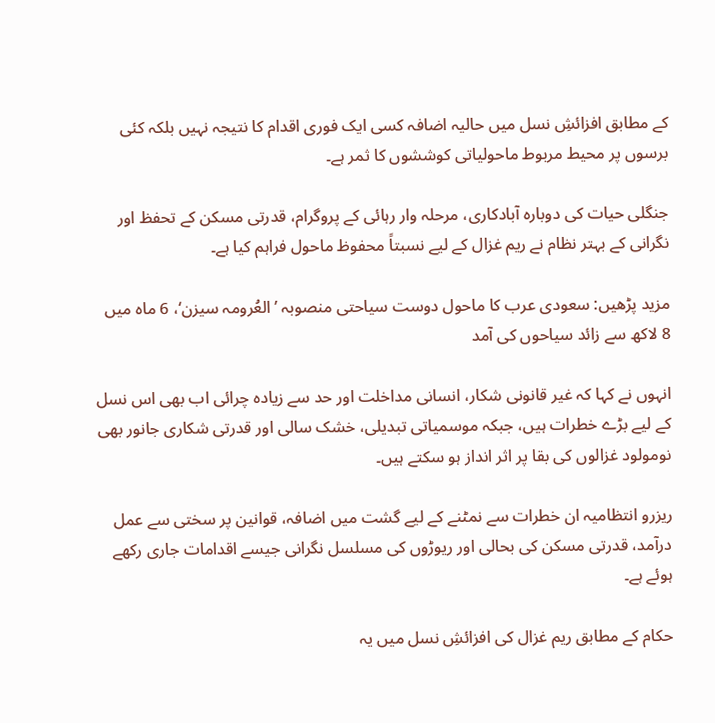کے مطابق افزائشِ نسل میں حالیہ اضافہ کسی ایک فوری اقدام کا نتیجہ نہیں بلکہ کئی برسوں پر محیط مربوط ماحولیاتی کوششوں کا ثمر ہے۔

جنگلی حیات کی دوبارہ آبادکاری، مرحلہ وار رہائی کے پروگرام، قدرتی مسکن کے تحفظ اور نگرانی کے بہتر نظام نے ریم غزال کے لیے نسبتاً محفوظ ماحول فراہم کیا ہے۔

مزید پڑھیں: سعودی عرب کا ماحول دوست سیاحتی منصوبہ ’العُرومہ سیزن‘، 6 ماہ میں 8 لاکھ سے زائد سیاحوں کی آمد

انہوں نے کہا کہ غیر قانونی شکار، انسانی مداخلت اور حد سے زیادہ چرائی اب بھی اس نسل کے لیے بڑے خطرات ہیں، جبکہ موسمیاتی تبدیلی، خشک سالی اور قدرتی شکاری جانور بھی نومولود غزالوں کی بقا پر اثر انداز ہو سکتے ہیں۔

ریزرو انتظامیہ ان خطرات سے نمٹنے کے لیے گشت میں اضافہ، قوانین پر سختی سے عمل درآمد، قدرتی مسکن کی بحالی اور ریوڑوں کی مسلسل نگرانی جیسے اقدامات جاری رکھے ہوئے ہے۔

حکام کے مطابق ریم غزال کی افزائشِ نسل میں یہ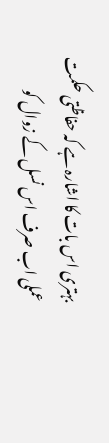بہتری اس بات کا اشارہ ہے کہ حفاظتی حکمت عملی اب صرف اس نسل کے زوال کو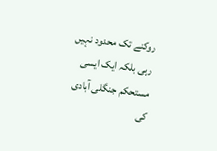روکنے تک محدود نہیں رہی بلکہ ایک ایسی مستحکم جنگلی آبادی کی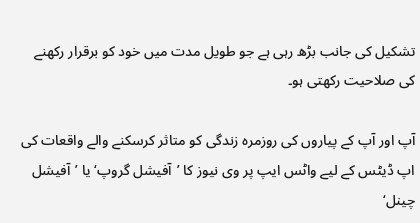تشکیل کی جانب بڑھ رہی ہے جو طویل مدت میں خود کو برقرار رکھنے کی صلاحیت رکھتی ہو۔

آپ اور آپ کے پیاروں کی روزمرہ زندگی کو متاثر کرسکنے والے واقعات کی اپ ڈیٹس کے لیے واٹس ایپ پر وی نیوز کا ’آفیشل گروپ‘ یا ’آفیشل چینل‘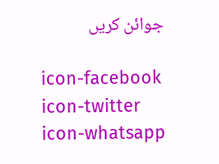جوائن کریں

icon-facebook icon-twitter icon-whatsapp